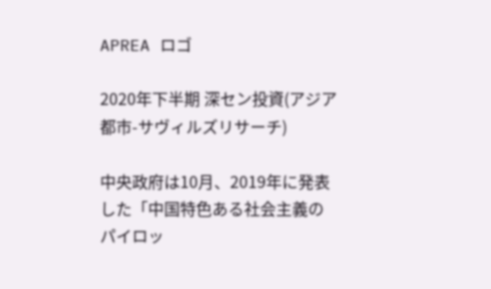APREA ロゴ

2020年下半期 深セン投資(アジア都市-サヴィルズリサーチ)

中央政府は10月、2019年に発表した「中国特色ある社会主義のパイロッ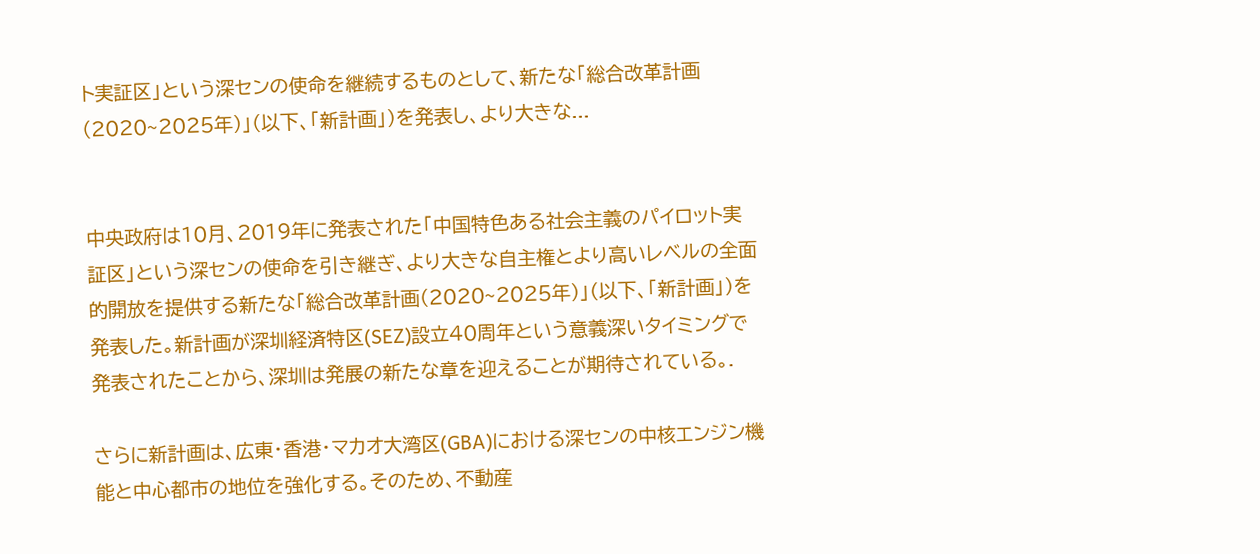ト実証区」という深センの使命を継続するものとして、新たな「総合改革計画(2020~2025年)」(以下、「新計画」)を発表し、より大きな...


中央政府は10月、2019年に発表された「中国特色ある社会主義のパイロット実証区」という深センの使命を引き継ぎ、より大きな自主権とより高いレベルの全面的開放を提供する新たな「総合改革計画(2020~2025年)」(以下、「新計画」)を発表した。新計画が深圳経済特区(SEZ)設立40周年という意義深いタイミングで発表されたことから、深圳は発展の新たな章を迎えることが期待されている。.

さらに新計画は、広東・香港・マカオ大湾区(GBA)における深センの中核エンジン機能と中心都市の地位を強化する。そのため、不動産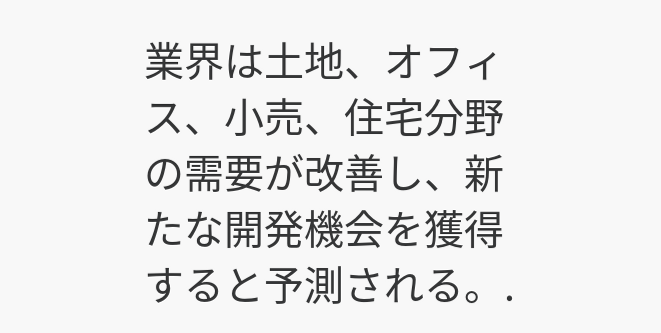業界は土地、オフィス、小売、住宅分野の需要が改善し、新たな開発機会を獲得すると予測される。.